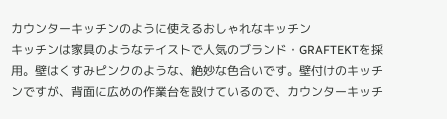カウンターキッチンのように使えるおしゃれなキッチン
キッチンは家具のようなテイストで人気のブランド・GRAFTEKTを採用。壁はくすみピンクのような、絶妙な色合いです。壁付けのキッチンですが、背面に広めの作業台を設けているので、カウンターキッチ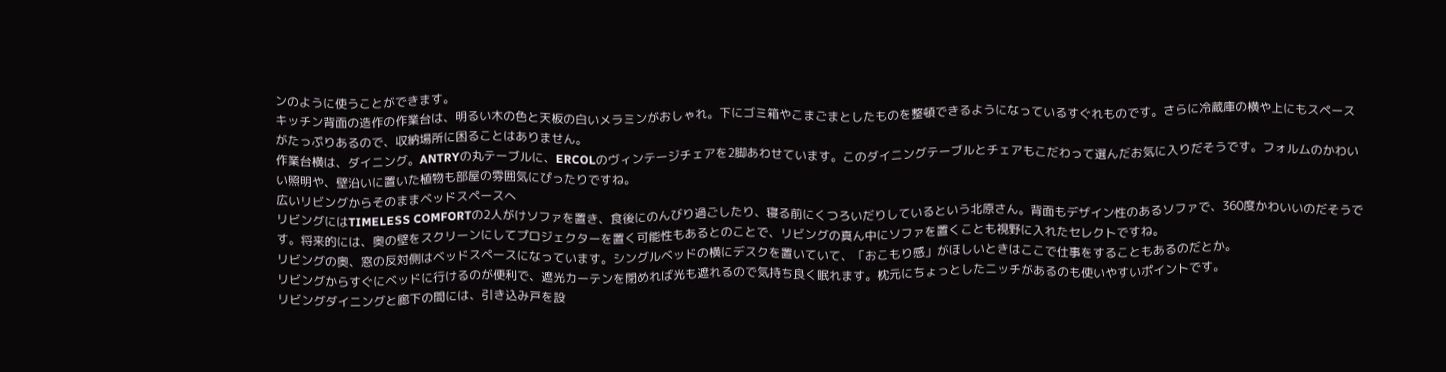ンのように使うことができます。
キッチン背面の造作の作業台は、明るい木の色と天板の白いメラミンがおしゃれ。下にゴミ箱やこまごまとしたものを整頓できるようになっているすぐれものです。さらに冷蔵庫の横や上にもスペースがたっぷりあるので、収納場所に困ることはありません。
作業台横は、ダイニング。ANTRYの丸テーブルに、ERCOLのヴィンテージチェアを2脚あわせています。このダイニングテーブルとチェアもこだわって選んだお気に入りだそうです。フォルムのかわいい照明や、壁沿いに置いた植物も部屋の雰囲気にぴったりですね。
広いリビングからそのままベッドスペースへ
リビングにはTIMELESS COMFORTの2人がけソファを置き、食後にのんびり過ごしたり、寝る前にくつろいだりしているという北原さん。背面もデザイン性のあるソファで、360度かわいいのだそうです。将来的には、奥の壁をスクリーンにしてプロジェクターを置く可能性もあるとのことで、リビングの真ん中にソファを置くことも視野に入れたセレクトですね。
リビングの奥、窓の反対側はベッドスペースになっています。シングルベッドの横にデスクを置いていて、「おこもり感」がほしいときはここで仕事をすることもあるのだとか。
リビングからすぐにベッドに行けるのが便利で、遮光カーテンを閉めれば光も遮れるので気持ち良く眠れます。枕元にちょっとしたニッチがあるのも使いやすいポイントです。
リビングダイニングと廊下の間には、引き込み戸を設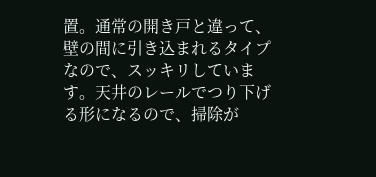置。通常の開き戸と違って、壁の間に引き込まれるタイプなので、スッキリしています。天井のレールでつり下げる形になるので、掃除が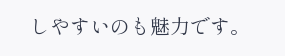しやすいのも魅力です。